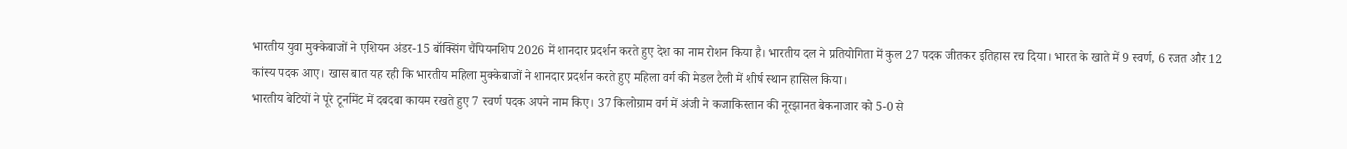भारतीय युवा मुक्केबाजों ने एशियन अंडर-15 बॉक्सिंग चैंपियनशिप 2026 में शानदार प्रदर्शन करते हुए देश का नाम रोशन किया है। भारतीय दल ने प्रतियोगिता में कुल 27 पदक जीतकर इतिहास रच दिया। भारत के खाते में 9 स्वर्ण, 6 रजत और 12 कांस्य पदक आए। खास बात यह रही कि भारतीय महिला मुक्केबाजों ने शानदार प्रदर्शन करते हुए महिला वर्ग की मेडल टैली में शीर्ष स्थान हासिल किया।
भारतीय बेटियों ने पूरे टूर्नामेंट में दबदबा कायम रखते हुए 7 स्वर्ण पदक अपने नाम किए। 37 किलोग्राम वर्ग में अंजी ने कजाकिस्तान की नूरझानत बेकनाजार को 5-0 से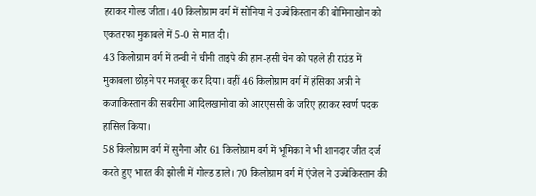हराकर गोल्ड जीता। 40 किलोग्राम वर्ग में सोनिया ने उज्बेकिस्तान की बोमिनाखोन को एकतरफा मुकाबले में 5-0 से मात दी।
43 किलोग्राम वर्ग में तन्वी ने चीनी ताइपे की हान-हसी चेन को पहले ही राउंड में मुकाबला छोड़ने पर मजबूर कर दिया। वहीं 46 किलोग्राम वर्ग में हंसिका अत्री ने कजाकिस्तान की सबरीना आदिलखानोवा को आरएससी के जरिए हराकर स्वर्ण पदक हासिल किया।
58 किलोग्राम वर्ग में सुनैना और 61 किलोग्राम वर्ग में भूमिका ने भी शानदार जीत दर्ज करते हुए भारत की झोली में गोल्ड डाले। 70 किलोग्राम वर्ग में एंजेल ने उज्बेकिस्तान की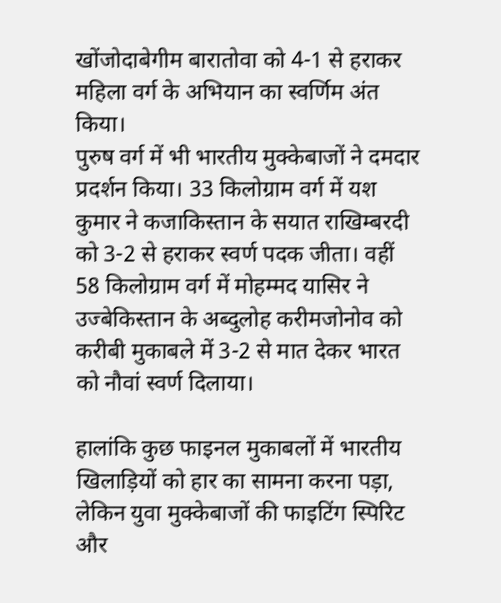खोंजोदाबेगीम बारातोवा को 4-1 से हराकर महिला वर्ग के अभियान का स्वर्णिम अंत किया।
पुरुष वर्ग में भी भारतीय मुक्केबाजों ने दमदार प्रदर्शन किया। 33 किलोग्राम वर्ग में यश कुमार ने कजाकिस्तान के सयात राखिम्बरदी को 3-2 से हराकर स्वर्ण पदक जीता। वहीं 58 किलोग्राम वर्ग में मोहम्मद यासिर ने उज्बेकिस्तान के अब्दुलोह करीमजोनोव को करीबी मुकाबले में 3-2 से मात देकर भारत को नौवां स्वर्ण दिलाया।

हालांकि कुछ फाइनल मुकाबलों में भारतीय खिलाड़ियों को हार का सामना करना पड़ा, लेकिन युवा मुक्केबाजों की फाइटिंग स्पिरिट और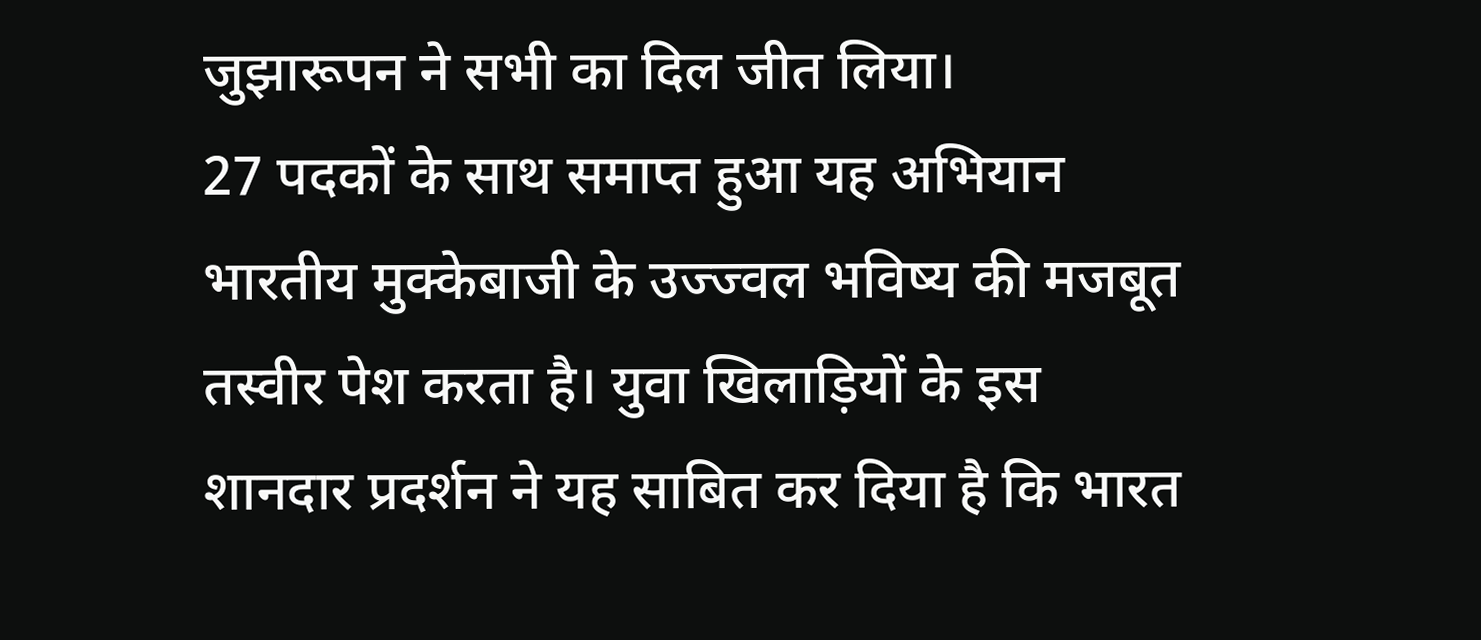जुझारूपन ने सभी का दिल जीत लिया।
27 पदकों के साथ समाप्त हुआ यह अभियान भारतीय मुक्केबाजी के उज्ज्वल भविष्य की मजबूत तस्वीर पेश करता है। युवा खिलाड़ियों के इस शानदार प्रदर्शन ने यह साबित कर दिया है कि भारत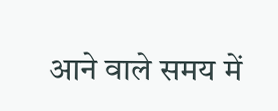आने वाले समय में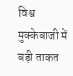विश्व मुक्केबाजी में बड़ी ताकत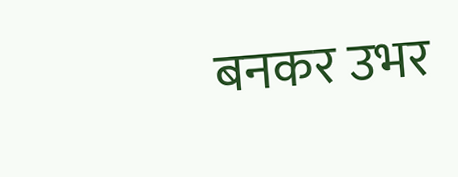बनकर उभर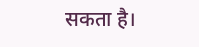सकता है।